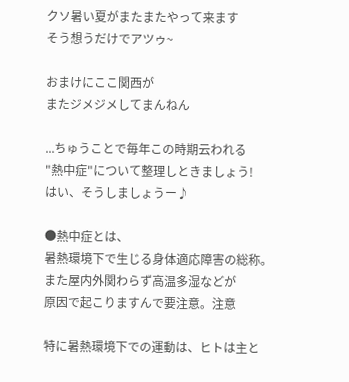クソ暑い夏がまたまたやって来ます
そう想うだけでアツゥ~

おまけにここ関西が
またジメジメしてまんねん

...ちゅうことで毎年この時期云われる
"熱中症"について整理しときましょう!
はい、そうしましょうー♪

●熱中症とは、
暑熱環境下で生じる身体適応障害の総称。
また屋内外関わらず高温多湿などが
原因で起こりますんで要注意。注意

特に暑熱環境下での運動は、ヒトは主と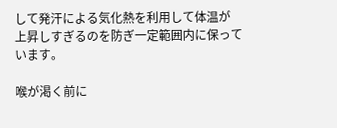して発汗による気化熱を利用して体温が
上昇しすぎるのを防ぎ一定範囲内に保って
います。

喉が渇く前に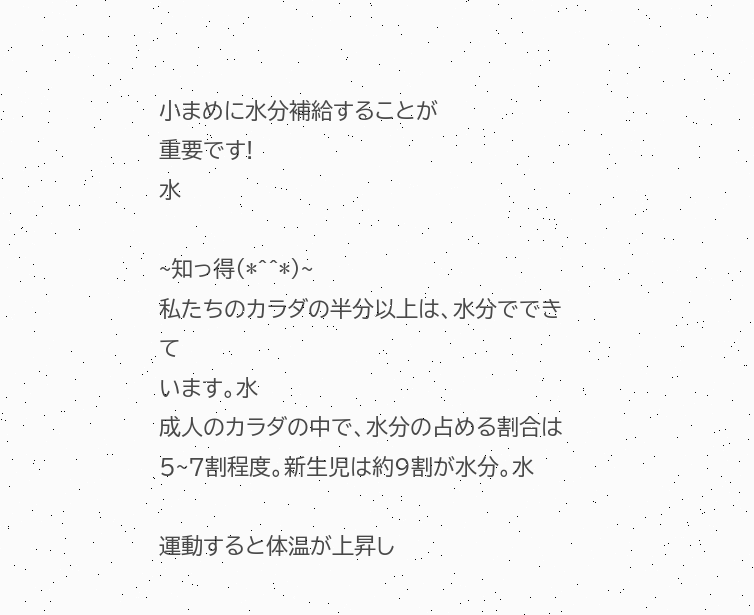小まめに水分補給することが
重要です!
水

~知っ得(*^^*)~
私たちのカラダの半分以上は、水分でできて
います。水
成人のカラダの中で、水分の占める割合は
5~7割程度。新生児は約9割が水分。水

運動すると体温が上昇し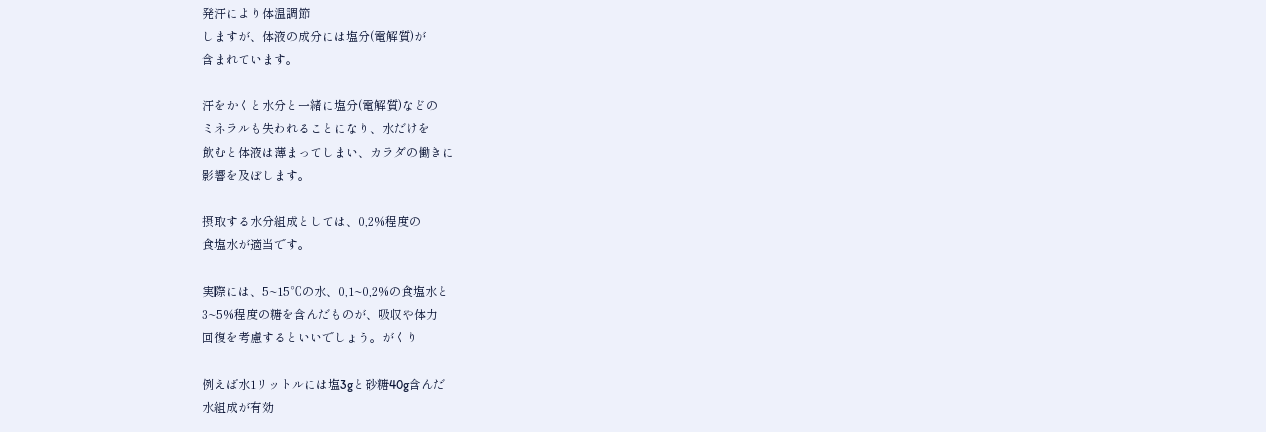発汗により体温調節
しますが、体液の成分には塩分(電解質)が
含まれています。

汗をかくと水分と一緒に塩分(電解質)などの
ミネラルも失われることになり、水だけを
飲むと体液は薄まってしまい、カラダの働きに
影響を及ぼします。

摂取する水分組成としては、0,2%程度の
食塩水が適当です。

実際には、5~15℃の水、0,1~0,2%の食塩水と
3~5%程度の糖を含んだものが、吸収や体力
回復を考慮するといいでしょう。がくり

例えば水1リットルには塩3gと砂糖40g含んだ
水組成が有効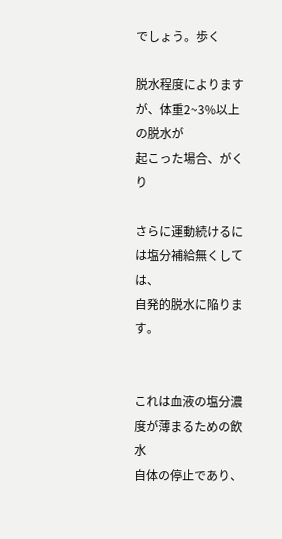でしょう。歩く

脱水程度によりますが、体重2~3%以上の脱水が
起こった場合、がくり

さらに運動続けるには塩分補給無くしては、
自発的脱水に陥ります。


これは血液の塩分濃度が薄まるための飲水
自体の停止であり、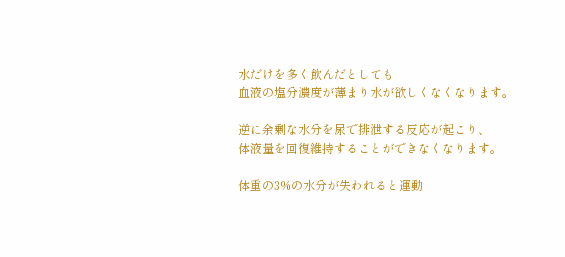水だけを多く飲んだとしても
血液の塩分濃度が薄まり水が欲しくなくなります。

逆に余剰な水分を尿で排泄する反応が起こり、
体液量を回復維持することができなくなります。

体重の3%の水分が失われると運動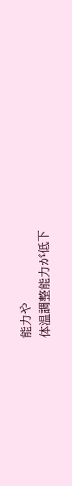能力や
体温調整能力が低下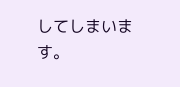してしまいます。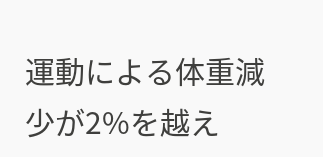運動による体重減少が2%を越え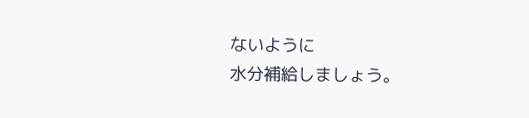ないように
水分補給しましょう。